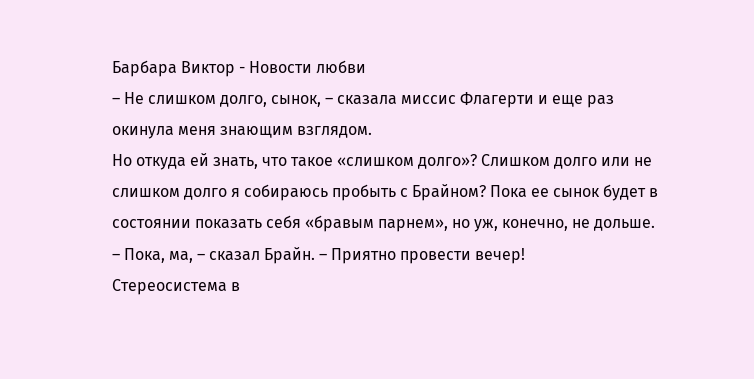Барбара Виктор - Новости любви
– Не слишком долго, сынок, – сказала миссис Флагерти и еще раз окинула меня знающим взглядом.
Но откуда ей знать, что такое «слишком долго»? Слишком долго или не слишком долго я собираюсь пробыть с Брайном? Пока ее сынок будет в состоянии показать себя «бравым парнем», но уж, конечно, не дольше.
– Пока, ма, – сказал Брайн. – Приятно провести вечер!
Стереосистема в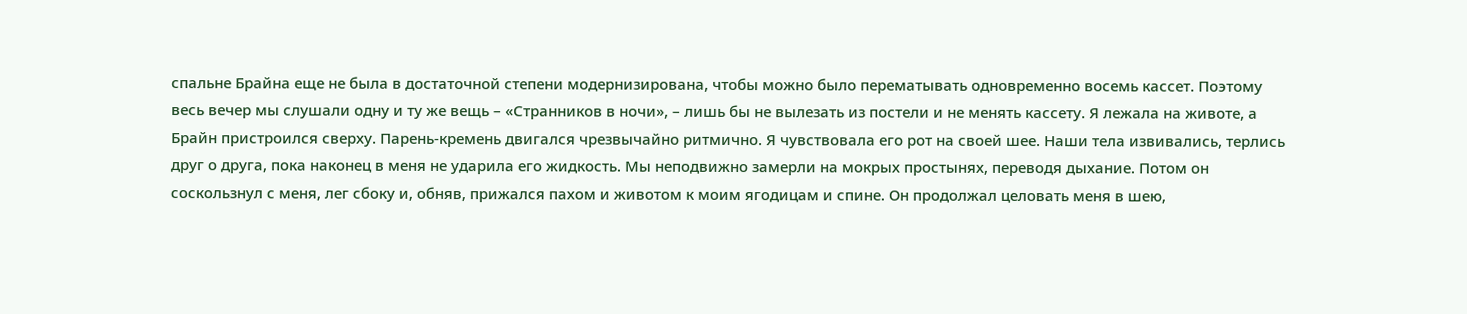спальне Брайна еще не была в достаточной степени модернизирована, чтобы можно было перематывать одновременно восемь кассет. Поэтому весь вечер мы слушали одну и ту же вещь – «Странников в ночи», – лишь бы не вылезать из постели и не менять кассету. Я лежала на животе, а Брайн пристроился сверху. Парень-кремень двигался чрезвычайно ритмично. Я чувствовала его рот на своей шее. Наши тела извивались, терлись друг о друга, пока наконец в меня не ударила его жидкость. Мы неподвижно замерли на мокрых простынях, переводя дыхание. Потом он соскользнул с меня, лег сбоку и, обняв, прижался пахом и животом к моим ягодицам и спине. Он продолжал целовать меня в шею,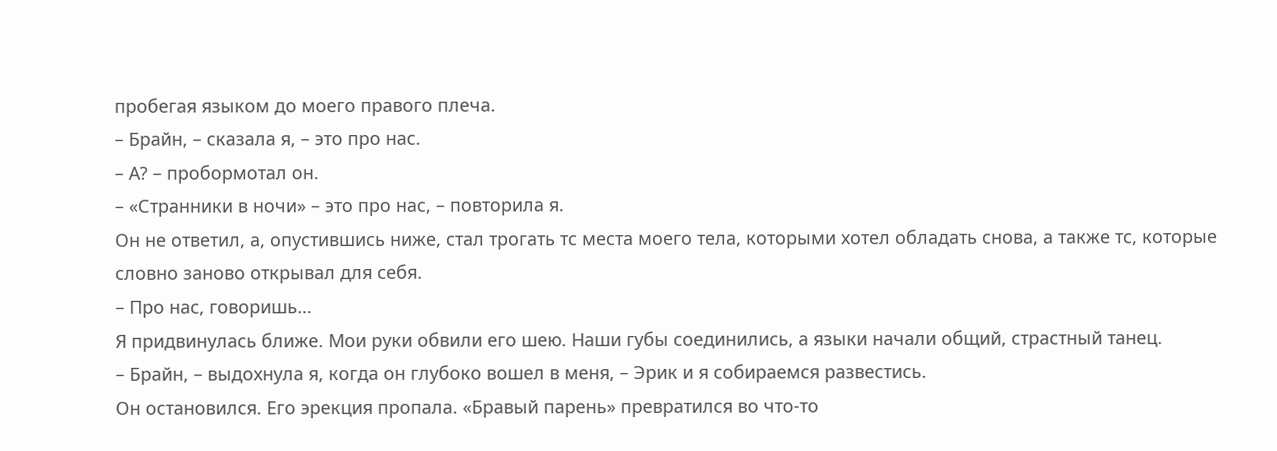пробегая языком до моего правого плеча.
– Брайн, – сказала я, – это про нас.
– А? – пробормотал он.
– «Странники в ночи» – это про нас, – повторила я.
Он не ответил, а, опустившись ниже, стал трогать тс места моего тела, которыми хотел обладать снова, а также тс, которые словно заново открывал для себя.
– Про нас, говоришь…
Я придвинулась ближе. Мои руки обвили его шею. Наши губы соединились, а языки начали общий, страстный танец.
– Брайн, – выдохнула я, когда он глубоко вошел в меня, – Эрик и я собираемся развестись.
Он остановился. Его эрекция пропала. «Бравый парень» превратился во что-то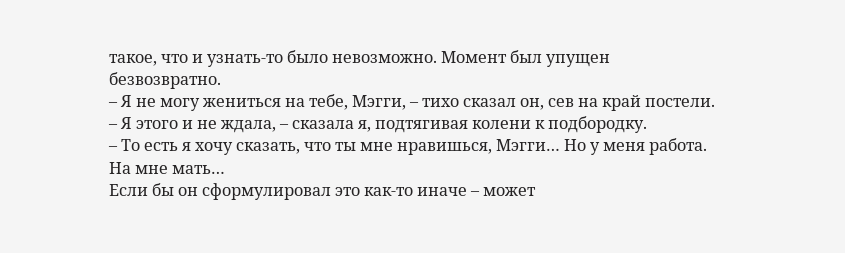такое, что и узнать-то было невозможно. Момент был упущен безвозвратно.
– Я не могу жениться на тебе, Мэгги, – тихо сказал он, сев на край постели.
– Я этого и не ждала, – сказала я, подтягивая колени к подбородку.
– То есть я хочу сказать, что ты мне нравишься, Мэгги… Но у меня работа. На мне мать…
Если бы он сформулировал это как-то иначе – может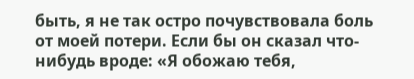быть, я не так остро почувствовала боль от моей потери. Если бы он сказал что-нибудь вроде: «Я обожаю тебя,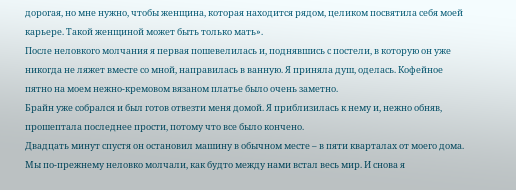дорогая, но мне нужно, чтобы женщина, которая находится рядом, целиком посвятила себя моей карьере. Такой женщиной может быть только мать».
После неловкого молчания я первая пошевелилась и, поднявшись с постели, в которую он уже никогда не ляжет вместе со мной, направилась в ванную. Я приняла душ, оделась. Кофейное пятно на моем нежно-кремовом вязаном платье было очень заметно.
Брайн уже собрался и был готов отвезти меня домой. Я приблизилась к нему и, нежно обняв, прошептала последнее прости, потому что все было кончено.
Двадцать минут спустя он остановил машину в обычном месте – в пяти кварталах от моего дома. Мы по-прежнему неловко молчали, как будто между нами встал весь мир. И снова я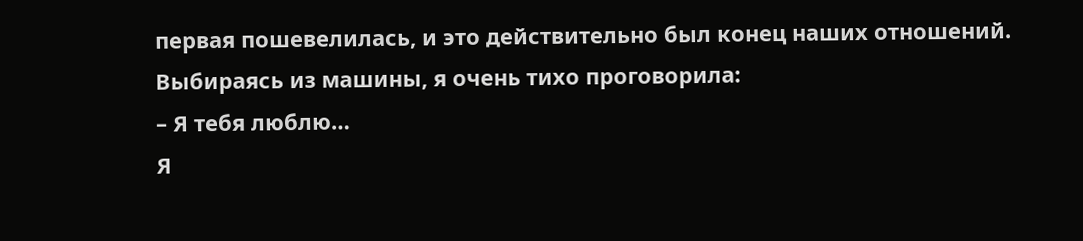первая пошевелилась, и это действительно был конец наших отношений. Выбираясь из машины, я очень тихо проговорила:
– Я тебя люблю…
Я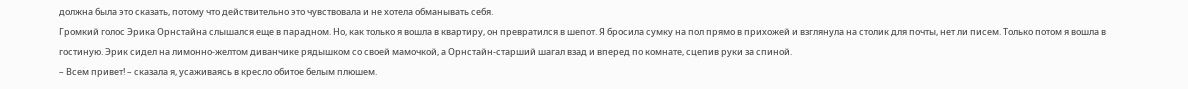должна была это сказать, потому что действительно это чувствовала и не хотела обманывать себя.
Громкий голос Эрика Орнстайна слышался еще в парадном. Но, как только я вошла в квартиру, он превратился в шепот. Я бросила сумку на пол прямо в прихожей и взглянула на столик для почты, нет ли писем. Только потом я вошла в гостиную. Эрик сидел на лимонно-желтом диванчике рядышком со своей мамочкой, а Орнстайн-старший шагал взад и вперед по комнате, сцепив руки за спиной.
– Всем привет! – сказала я, усаживаясь в кресло обитое белым плюшем.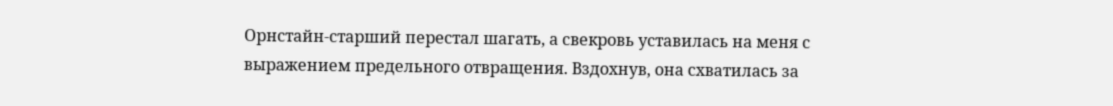Орнстайн-старший перестал шагать, а свекровь уставилась на меня с выражением предельного отвращения. Вздохнув, она схватилась за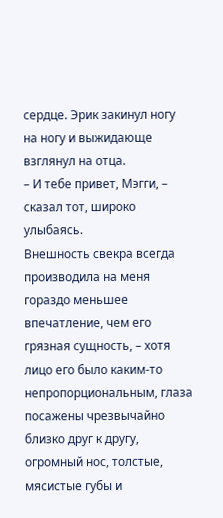сердце. Эрик закинул ногу на ногу и выжидающе взглянул на отца.
– И тебе привет, Мэгги, – сказал тот, широко улыбаясь.
Внешность свекра всегда производила на меня гораздо меньшее впечатление, чем его грязная сущность, – хотя лицо его было каким-то непропорциональным, глаза посажены чрезвычайно близко друг к другу, огромный нос, толстые, мясистые губы и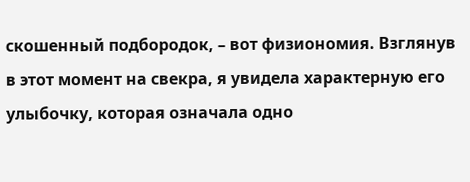скошенный подбородок, – вот физиономия. Взглянув в этот момент на свекра, я увидела характерную его улыбочку, которая означала одно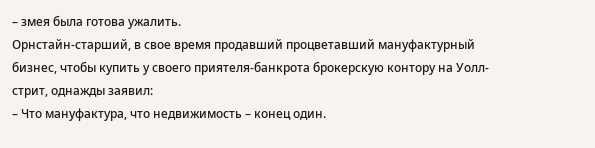– змея была готова ужалить.
Орнстайн-старший, в свое время продавший процветавший мануфактурный бизнес, чтобы купить у своего приятеля-банкрота брокерскую контору на Уолл-стрит, однажды заявил:
– Что мануфактура, что недвижимость – конец один.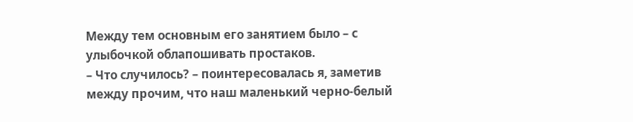Между тем основным его занятием было – с улыбочкой облапошивать простаков.
– Что случилось? – поинтересовалась я, заметив между прочим, что наш маленький черно-белый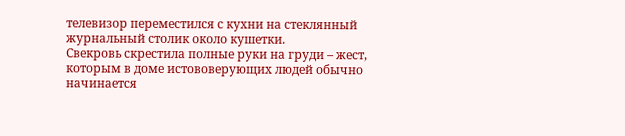телевизор переместился с кухни на стеклянный журнальный столик около кушетки.
Свекровь скрестила полные руки на груди – жест, которым в доме истововерующих людей обычно начинается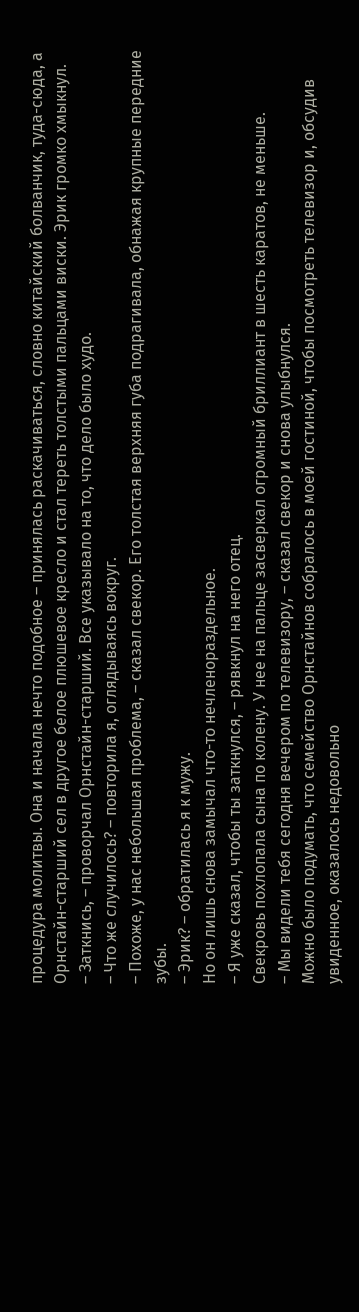процедура молитвы. Она и начала нечто подобное – принялась раскачиваться, словно китайский болванчик, туда-сюда, а Орнстайн-старший сел в другое белое плюшевое кресло и стал тереть толстыми пальцами виски. Эрик громко хмыкнул.
– Заткнись, – проворчал Орнстайн-старший. Все указывало на то, что дело было худо.
– Что же случилось? – повторила я, оглядываясь вокруг.
– Похоже, у нас небольшая проблема, – сказал свекор. Его толстая верхняя губа подрагивала, обнажая крупные передние зубы.
– Эрик? – обратилась я к мужу.
Но он лишь снова замычал что-то нечленораздельное.
– Я уже сказал, чтобы ты заткнулся, – рявкнул на него отец.
Свекровь похлопала сына по колену. У нее на пальце засверкал огромный бриллиант в шесть каратов, не меньше.
– Мы видели тебя сегодня вечером по телевизору, – сказал свекор и снова улыбнулся.
Можно было подумать, что семейство Орнстайнов собралось в моей гостиной, чтобы посмотреть телевизор и, обсудив увиденное, оказалось недовольно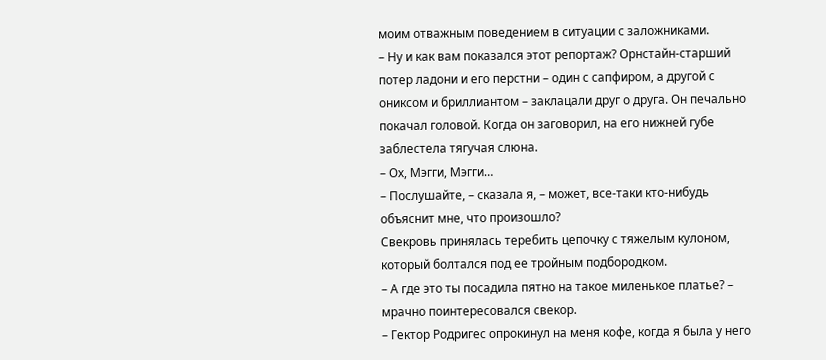моим отважным поведением в ситуации с заложниками.
– Ну и как вам показался этот репортаж? Орнстайн-старший потер ладони и его перстни – один с сапфиром, а другой с ониксом и бриллиантом – заклацали друг о друга. Он печально покачал головой. Когда он заговорил, на его нижней губе заблестела тягучая слюна.
– Ох, Мэгги, Мэгги…
– Послушайте, – сказала я, – может, все-таки кто-нибудь объяснит мне, что произошло?
Свекровь принялась теребить цепочку с тяжелым кулоном, который болтался под ее тройным подбородком.
– А где это ты посадила пятно на такое миленькое платье? – мрачно поинтересовался свекор.
– Гектор Родригес опрокинул на меня кофе, когда я была у него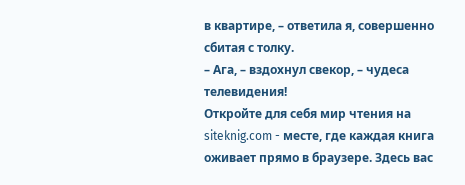в квартире, – ответила я, совершенно сбитая с толку.
– Ага, – вздохнул свекор, – чудеса телевидения!
Откройте для себя мир чтения на siteknig.com - месте, где каждая книга оживает прямо в браузере. Здесь вас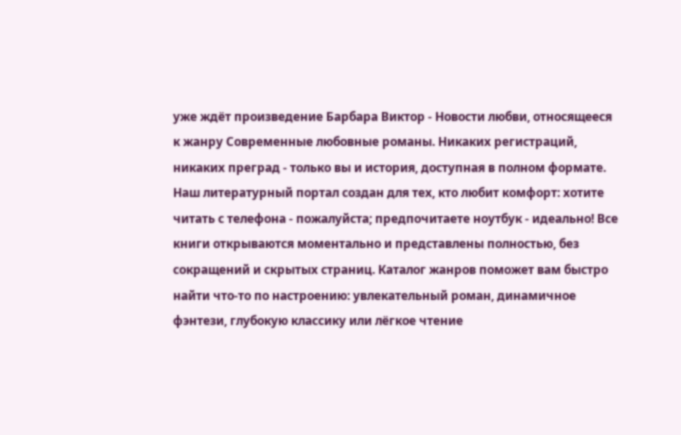уже ждёт произведение Барбара Виктор - Новости любви, относящееся к жанру Современные любовные романы. Никаких регистраций, никаких преград - только вы и история, доступная в полном формате. Наш литературный портал создан для тех, кто любит комфорт: хотите читать с телефона - пожалуйста; предпочитаете ноутбук - идеально! Все книги открываются моментально и представлены полностью, без сокращений и скрытых страниц. Каталог жанров поможет вам быстро найти что-то по настроению: увлекательный роман, динамичное фэнтези, глубокую классику или лёгкое чтение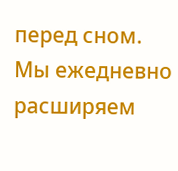перед сном. Мы ежедневно расширяем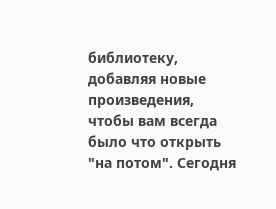библиотеку, добавляя новые произведения, чтобы вам всегда было что открыть "на потом". Сегодня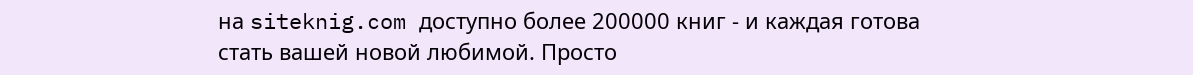на siteknig.com доступно более 200000 книг - и каждая готова стать вашей новой любимой. Просто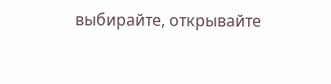выбирайте, открывайте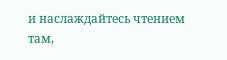и наслаждайтесь чтением там,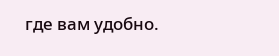где вам удобно.